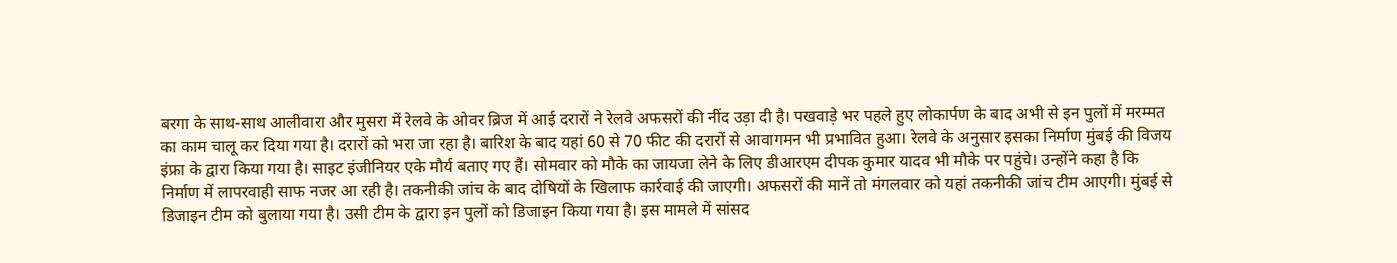बरगा के साथ-साथ आलीवारा और मुसरा में रेलवे के ओवर ब्रिज में आई दरारों ने रेलवे अफसरों की नींद उड़ा दी है। पखवाड़े भर पहले हुए लोकार्पण के बाद अभी से इन पुलों में मरम्मत का काम चालू कर दिया गया है। दरारों को भरा जा रहा है। बारिश के बाद यहां 60 से 70 फीट की दरारों से आवागमन भी प्रभावित हुआ। रेलवे के अनुसार इसका निर्माण मुंबई की विजय इंफ्रा के द्वारा किया गया है। साइट इंजीनियर एके मौर्य बताए गए हैं। सोमवार को मौके का जायजा लेने के लिए डीआरएम दीपक कुमार यादव भी मौके पर पहुंचे। उन्होंने कहा है कि निर्माण में लापरवाही साफ नजर आ रही है। तकनीकी जांच के बाद दोषियों के खिलाफ कार्रवाई की जाएगी। अफसरों की मानें तो मंगलवार को यहां तकनीकी जांच टीम आएगी। मुंबई से डिजाइन टीम को बुलाया गया है। उसी टीम के द्वारा इन पुलों को डिजाइन किया गया है। इस मामले में सांसद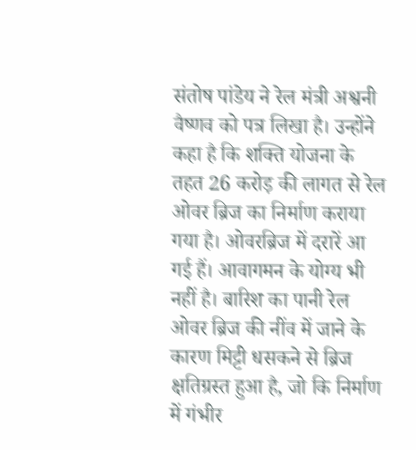संतोष पांडेय ने रेल मंत्री अश्वनी वैष्णव को पत्र लिखा है। उन्होंने कहा है कि शक्ति योजना के तहत 26 करोड़ की लागत से रेल ओवर ब्रिज का निर्माण कराया गया है। ओवरब्रिज में दरारें आ गई हैं। आवागमन के योग्य भी नहीं है। बारिश का पानी रेल ओवर ब्रिज की नींव में जाने के कारण मिट्टी धसकने से ब्रिज क्षतिग्रस्त हुआ है, जो कि निर्माण में गंभीर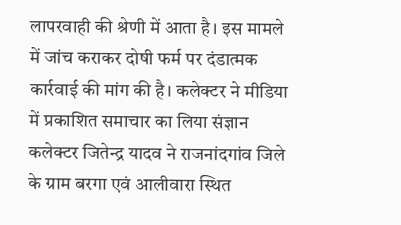लापरवाही की श्रेणी में आता है। इस मामले में जांच कराकर दोषी फर्म पर दंडात्मक कार्रवाई की मांग की है। कलेक्टर ने मीडिया में प्रकाशित समाचार का लिया संज्ञान कलेक्टर जितेन्द्र यादव ने राजनांदगांव जिले के ग्राम बरगा एवं आलीवारा स्थित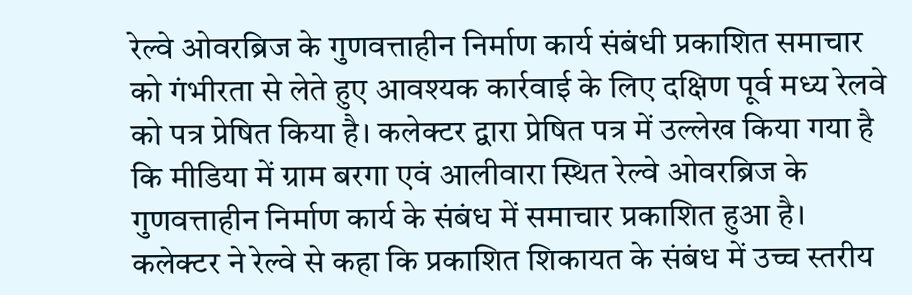रेल्वे ओवरब्रिज के गुणवत्ताहीन निर्माण कार्य संबंधी प्रकाशित समाचार को गंभीरता से लेते हुए आवश्यक कार्रवाई के लिए दक्षिण पूर्व मध्य रेलवे को पत्र प्रेषित किया है। कलेक्टर द्वारा प्रेषित पत्र में उल्लेख किया गया है कि मीडिया में ग्राम बरगा एवं आलीवारा स्थित रेल्वे ओवरब्रिज के गुणवत्ताहीन निर्माण कार्य के संबंध में समाचार प्रकाशित हुआ है। कलेक्टर ने रेल्वे से कहा कि प्रकाशित शिकायत के संबंध में उच्च स्तरीय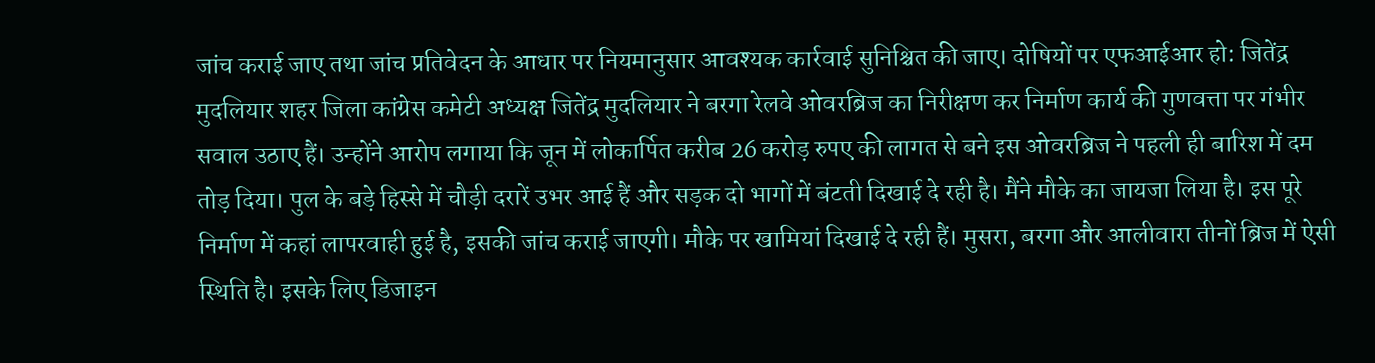जांच कराई जाए तथा जांच प्रतिवेदन के आधार पर नियमानुसार आवश्यक कार्रवाई सुनिश्चित की जाए। दोषियों पर एफआईआर हो: जितेंद्र मुदलियार शहर जिला कांग्रेस कमेटी अध्यक्ष जितेंद्र मुदलियार ने बरगा रेलवे ओवरब्रिज का निरीक्षण कर निर्माण कार्य की गुणवत्ता पर गंभीर सवाल उठाए हैं। उन्होंने आरोप लगाया कि जून में लोकार्पित करीब 26 करोड़ रुपए की लागत से बने इस ओवरब्रिज ने पहली ही बारिश में दम तोड़ दिया। पुल के बड़े हिस्से में चौड़ी दरारें उभर आई हैं और सड़क दो भागों में बंटती दिखाई दे रही है। मैंने मौके का जायजा लिया है। इस पूरे निर्माण में कहां लापरवाही हुई है, इसकी जांच कराई जाएगी। मौके पर खामियां दिखाई दे रही हैं। मुसरा, बरगा और आलीवारा तीनों ब्रिज में ऐसी स्थिति है। इसके लिए डिजाइन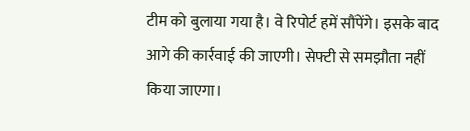टीम को बुलाया गया है। वे रिपोर्ट हमें सौंपेंगे। इसके बाद आगे की कार्रवाई की जाएगी। सेफ्टी से समझौता नहीं किया जाएगा।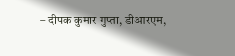– दीपक कुमार गुप्ता, डीआरएम,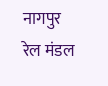नागपुर रेल मंडल